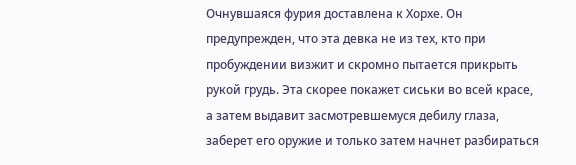Очнувшаяся фурия доставлена к Хорхе. Он предупрежден, что эта девка не из тех, кто при пробуждении визжит и скромно пытается прикрыть рукой грудь. Эта скорее покажет сиськи во всей красе, а затем выдавит засмотревшемуся дебилу глаза, заберет его оружие и только затем начнет разбираться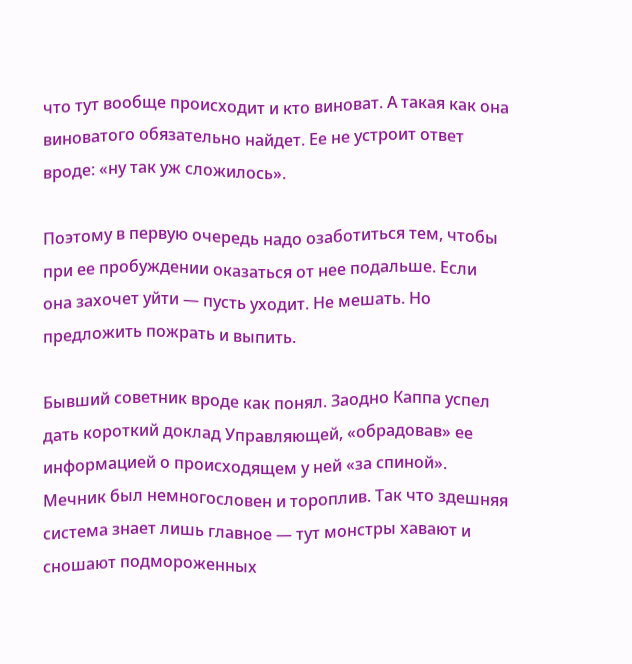что тут вообще происходит и кто виноват. А такая как она виноватого обязательно найдет. Ее не устроит ответ вроде: «ну так уж сложилось».

Поэтому в первую очередь надо озаботиться тем, чтобы при ее пробуждении оказаться от нее подальше. Если она захочет уйти — пусть уходит. Не мешать. Но предложить пожрать и выпить.

Бывший советник вроде как понял. Заодно Каппа успел дать короткий доклад Управляющей, «обрадовав» ее информацией о происходящем у ней «за спиной». Мечник был немногословен и тороплив. Так что здешняя система знает лишь главное — тут монстры хавают и сношают подмороженных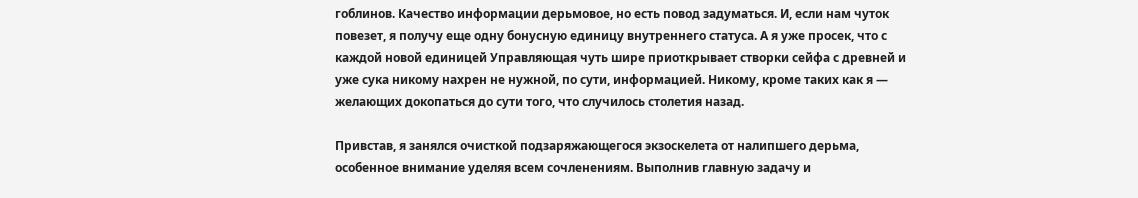гоблинов. Качество информации дерьмовое, но есть повод задуматься. И, если нам чуток повезет, я получу еще одну бонусную единицу внутреннего статуса. А я уже просек, что с каждой новой единицей Управляющая чуть шире приоткрывает створки сейфа с древней и уже сука никому нахрен не нужной, по сути, информацией. Никому, кроме таких как я — желающих докопаться до сути того, что случилось столетия назад.

Привстав, я занялся очисткой подзаряжающегося экзоскелета от налипшего дерьма, особенное внимание уделяя всем сочленениям. Выполнив главную задачу и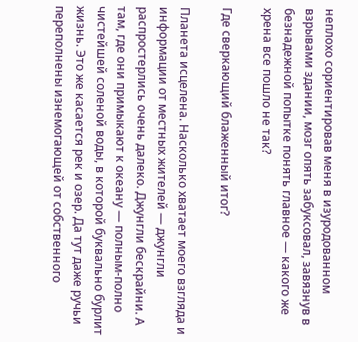неплохо сориентировав меня в изуродованном взрывами здании, мозг опять забуксовал, завязнув в безнадежной попытке понять главное — какого же хрена все пошло не так?

Где сверкающий блаженный итог?

Планета исцелена. Насколько хватает моего взгляда и информации от местных жителей — джунгли распростерлись очень далеко. Джунгли бескрайни. А там, где они примыкают к океану — полным-полно чистейшей соленой воды, в которой буквально бурлит жизнь. Это же касается рек и озер. Да тут даже ручьи переполнены изнемогающей от собственного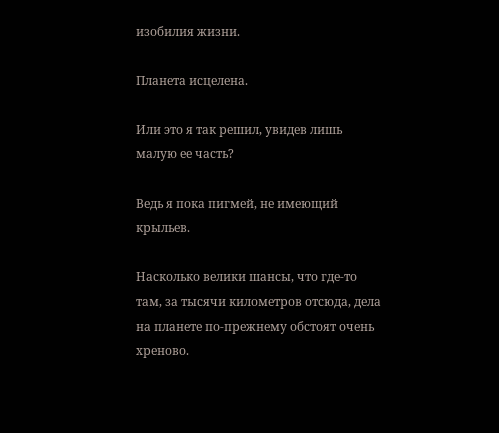изобилия жизни.

Планета исцелена.

Или это я так решил, увидев лишь малую ее часть?

Ведь я пока пигмей, не имеющий крыльев.

Насколько велики шансы, что где-то там, за тысячи километров отсюда, дела на планете по-прежнему обстоят очень хреново.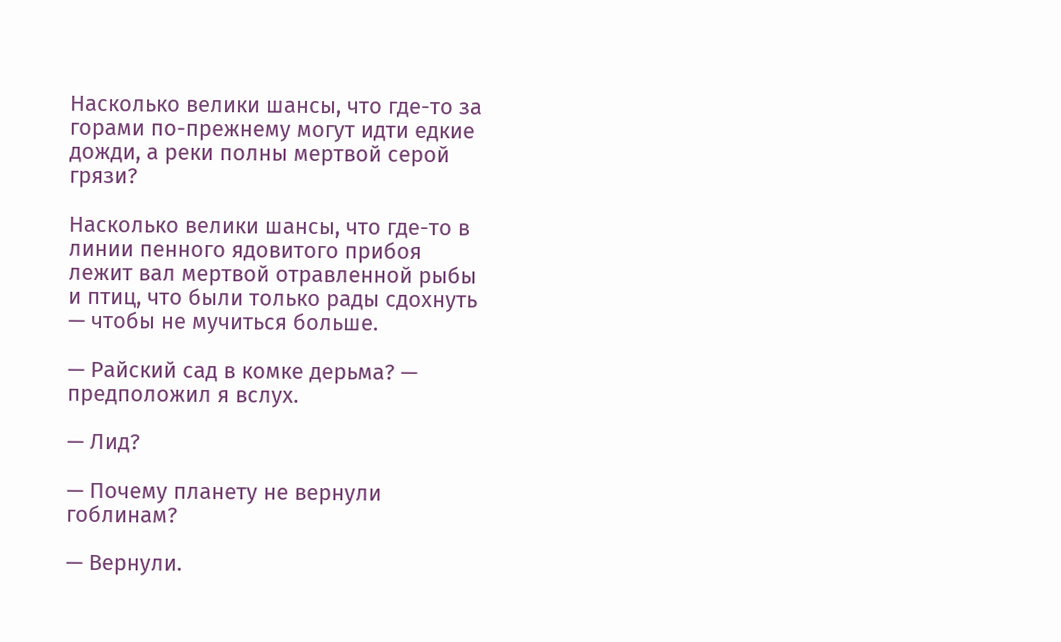Насколько велики шансы, что где-то за горами по-прежнему могут идти едкие дожди, а реки полны мертвой серой грязи?

Насколько велики шансы, что где-то в линии пенного ядовитого прибоя лежит вал мертвой отравленной рыбы и птиц, что были только рады сдохнуть — чтобы не мучиться больше.

— Райский сад в комке дерьма? — предположил я вслух.

— Лид?

— Почему планету не вернули гоблинам?

— Вернули.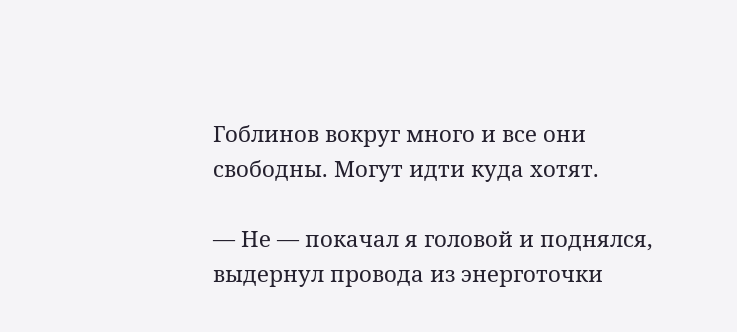Гоблинов вокруг много и все они свободны. Могут идти куда хотят.

— Не — покачал я головой и поднялся, выдернул провода из энерготочки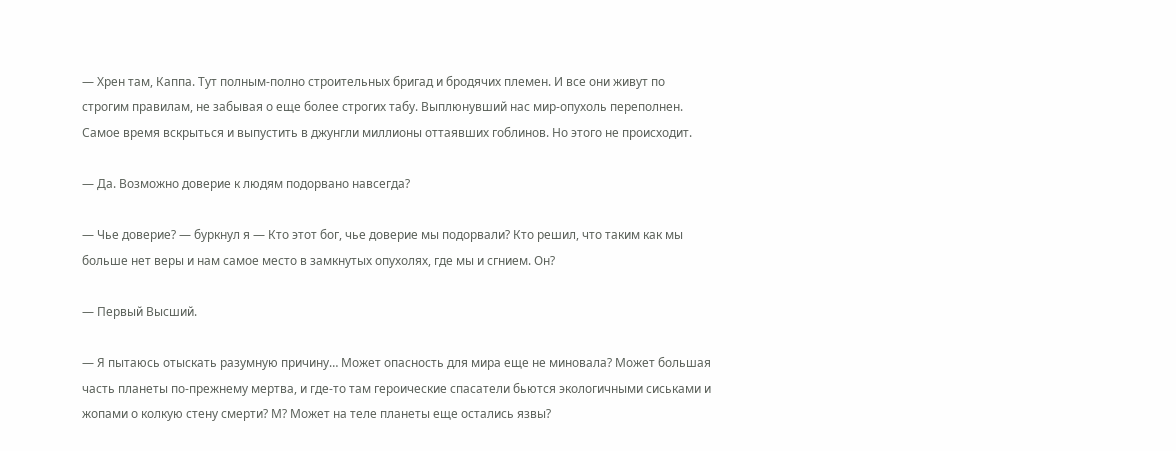— Хрен там, Каппа. Тут полным-полно строительных бригад и бродячих племен. И все они живут по строгим правилам, не забывая о еще более строгих табу. Выплюнувший нас мир-опухоль переполнен. Самое время вскрыться и выпустить в джунгли миллионы оттаявших гоблинов. Но этого не происходит.

— Да. Возможно доверие к людям подорвано навсегда?

— Чье доверие? — буркнул я — Кто этот бог, чье доверие мы подорвали? Кто решил, что таким как мы больше нет веры и нам самое место в замкнутых опухолях, где мы и сгнием. Он?

— Первый Высший.

— Я пытаюсь отыскать разумную причину… Может опасность для мира еще не миновала? Может большая часть планеты по-прежнему мертва, и где-то там героические спасатели бьются экологичными сиськами и жопами о колкую стену смерти? М? Может на теле планеты еще остались язвы?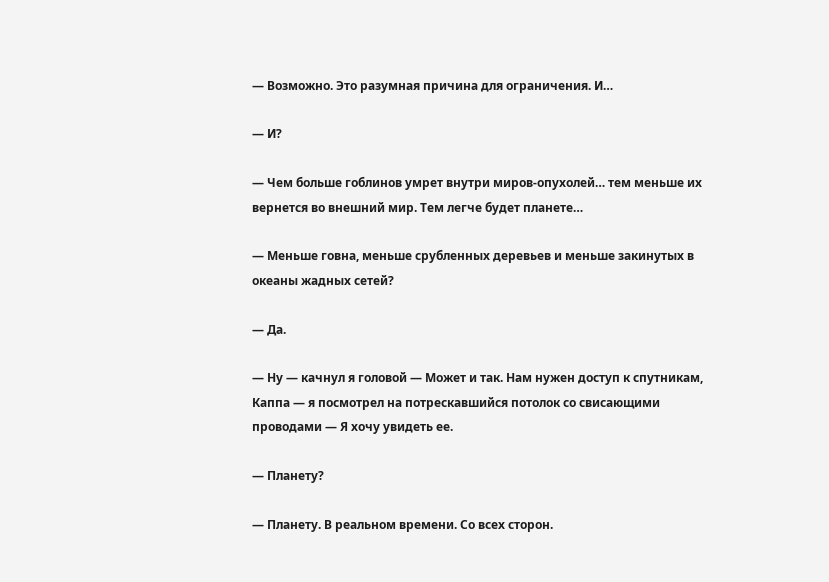— Возможно. Это разумная причина для ограничения. И…

— И?

— Чем больше гоблинов умрет внутри миров-опухолей… тем меньше их вернется во внешний мир. Тем легче будет планете…

— Меньше говна, меньше срубленных деревьев и меньше закинутых в океаны жадных сетей?

— Да.

— Ну — качнул я головой — Может и так. Нам нужен доступ к спутникам, Каппа — я посмотрел на потрескавшийся потолок со свисающими проводами — Я хочу увидеть ее.

— Планету?

— Планету. В реальном времени. Со всех сторон.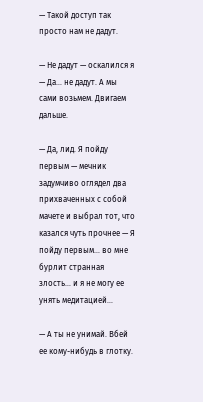— Такой доступ так просто нам не дадут.

— Не дадут — оскалился я — Да… не дадут. А мы сами возьмем. Двигаем дальше.

— Да, лид. Я пойду первым — мечник задумчиво оглядел два прихваченных с собой мачете и выбрал тот, что казался чуть прочнее — Я пойду первым… во мне бурлит странная злость… и я не могу ее унять медитацией…

— А ты не унимай. Вбей ее кому-нибудь в глотку.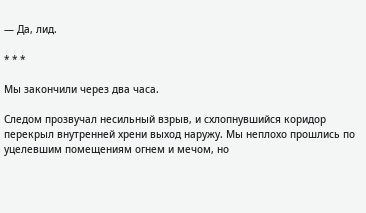— Да, лид.

* * *

Мы закончили через два часа.

Следом прозвучал несильный взрыв, и схлопнувшийся коридор перекрыл внутренней хрени выход наружу. Мы неплохо прошлись по уцелевшим помещениям огнем и мечом, но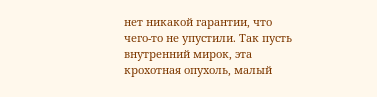нет никакой гарантии, что чего-то не упустили. Так пусть внутренний мирок, эта крохотная опухоль, малый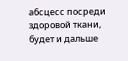абсцесс посреди здоровой ткани, будет и дальше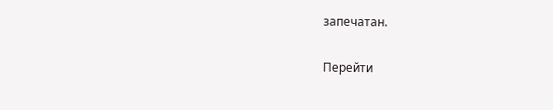запечатан.

Перейти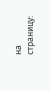на страницу: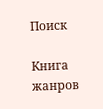Поиск

Книга жанров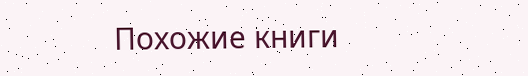Похожие книги